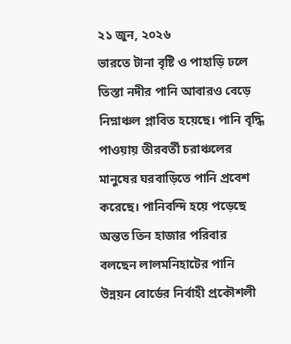২১ জুন, ২০২৬
ভারতে টানা বৃষ্টি ও পাহাড়ি ঢলে তিস্তা নদীর পানি আবারও বেড়ে নিম্নাঞ্চল প্লাবিত হয়েছে। পানি বৃদ্ধি পাওয়ায় তীরবর্তী চরাঞ্চলের মানুষের ঘরবাড়িতে পানি প্রবেশ করেছে। পানিবন্দি হয়ে পড়েছে অন্তত তিন হাজার পরিবার বলছেন লালমনিহাটের পানি উন্নয়ন বোর্ডের নির্বাহী প্রকৌশলী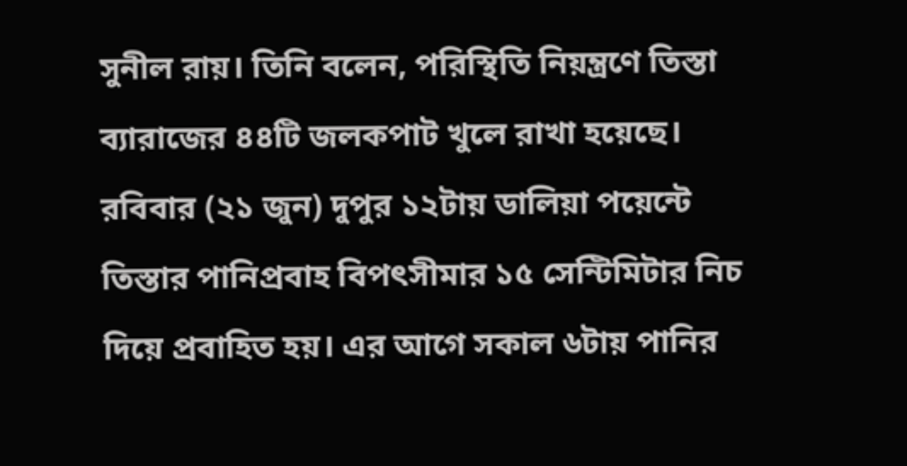সুনীল রায়। তিনি বলেন, পরিস্থিতি নিয়ন্ত্রণে তিস্তা ব্যারাজের ৪৪টি জলকপাট খুলে রাখা হয়েছে।
রবিবার (২১ জুন) দুপুর ১২টায় ডালিয়া পয়েন্টে তিস্তার পানিপ্রবাহ বিপৎসীমার ১৫ সেন্টিমিটার নিচ দিয়ে প্রবাহিত হয়। এর আগে সকাল ৬টায় পানির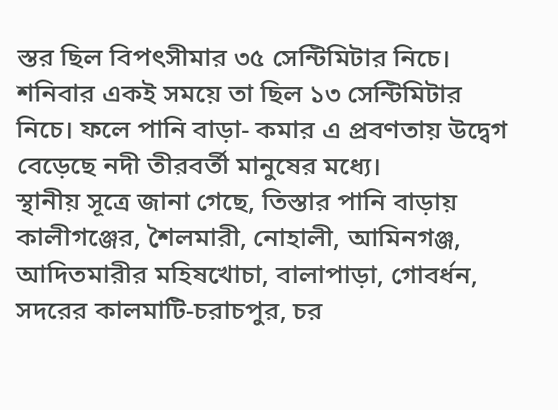স্তর ছিল বিপৎসীমার ৩৫ সেন্টিমিটার নিচে। শনিবার একই সময়ে তা ছিল ১৩ সেন্টিমিটার নিচে। ফলে পানি বাড়া- কমার এ প্রবণতায় উদ্বেগ বেড়েছে নদী তীরবর্তী মানুষের মধ্যে।
স্থানীয় সূত্রে জানা গেছে, তিস্তার পানি বাড়ায় কালীগঞ্জের, শৈলমারী, নোহালী, আমিনগঞ্জ, আদিতমারীর মহিষখোচা, বালাপাড়া, গোবর্ধন, সদরের কালমাটি-চরাচপুর, চর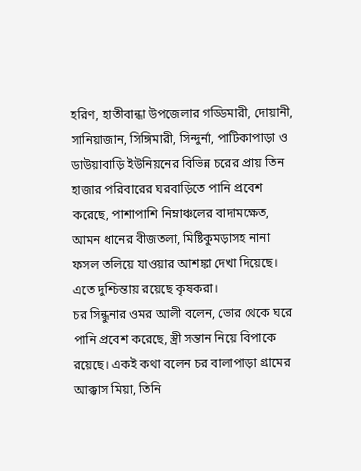হরিণ, হাতীবান্ধা উপজেলার গড্ডিমারী, দোয়ানী, সানিয়াজান, সিঙ্গিমারী, সিন্দুর্না, পাটিকাপাড়া ও ডাউয়াবাড়ি ইউনিয়নের বিভিন্ন চরের প্রায় তিন হাজার পরিবারের ঘরবাড়িতে পানি প্রবেশ করেছে, পাশাপাশি নিম্নাঞ্চলের বাদামক্ষেত, আমন ধানের বীজতলা, মিষ্টিকুমড়াসহ নানা ফসল তলিয়ে যাওয়ার আশঙ্কা দেখা দিয়েছে। এতে দুশ্চিন্তায় রয়েছে কৃষকরা।
চর সিন্ধুনার ওমর আলী বলেন, ভোর থেকে ঘরে পানি প্রবেশ করেছে, স্ত্রী সন্তান নিয়ে বিপাকে রয়েছে। একই কথা বলেন চর বালাপাড়া গ্রামের আক্কাস মিয়া, তিনি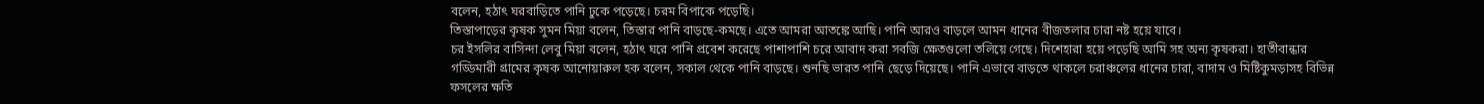বলেন, হঠাৎ ঘরবাড়িতে পানি ঢুকে পড়েছে। চরম বিপাকে পড়েছি।
তিস্তাপাড়ের কৃষক সুমন মিয়া বলেন, তিস্তার পানি বাড়ছে-কমছে। এতে আমরা আতঙ্কে আছি। পানি আরও বাড়লে আমন ধানের বীজতলার চারা নষ্ট হয়ে যাবে।
চর ইসলির বাসিন্দা লেবু মিয়া বলেন, হঠাৎ ঘরে পানি প্রবেশ করেছে পাশাপাশি চরে আবাদ করা সবজি ক্ষেতগুলো তলিয়ে গেছে। দিশেহারা হয়ে পড়েছি আমি সহ অন্য কৃষকরা। হাতীবান্ধার গড্ডিমারী গ্রামের কৃষক আনোয়ারুল হক বলেন, সকাল থেকে পানি বাড়ছে। শুনছি ভারত পানি ছেড়ে দিয়েছে। পানি এভাবে বাড়তে থাকলে চরাঞ্চলের ধানের চারা, বাদাম ও মিষ্টিকুমড়াসহ বিভিন্ন ফসলের ক্ষতি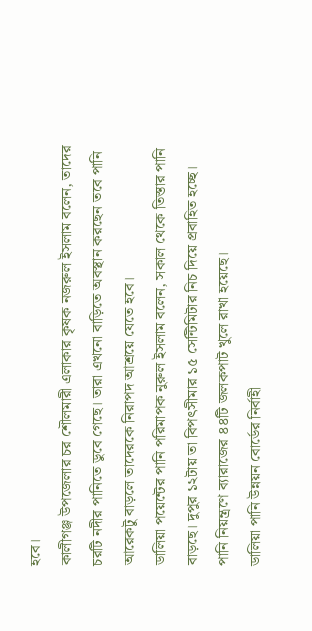হবে।
কালীগঞ্জ উপজেলার চর শৌলমারী এলাকার কৃষক নজরুল ইসলাম বলেন, তাদের চরটি নদীর পানিতে ডুবে গেছে। তারা এখনো বাড়িতে অবস্থান করছেন তবে পানি আরেকটু বাড়লে তাদেরকে নিরাপদ আশ্রয়ে যেতে হবে।
ডালিয়া পয়েন্টের পানি পরিমাপক নুরুল ইসলাম বলেন, সকাল থেকে তিস্তার পানি বাড়ছে। দুপুর ১২টায় তা বিপৎসীমার ১৫ সেন্টিমিটার নিচ দিয়ে প্রবাহিত হচ্ছে। পানি নিয়ন্ত্রণে ব্যারাজের ৪৪টি জলকপাট খুলে রাখা হয়েছে।
ডালিয়া পানি উন্নয়ন বোর্ডের নির্বাহী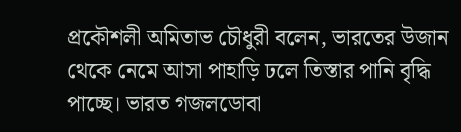প্রকৌশলী অমিতাভ চৌধুরী বলেন, ভারতের উজান থেকে নেমে আসা পাহাড়ি ঢলে তিস্তার পানি বৃদ্ধি পাচ্ছে। ভারত গজলডোবা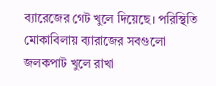ব্যারেজের গেট খুলে দিয়েছে। পরিস্থিতি মোকাবিলায় ব্যারাজের সবগুলো জলকপাট খুলে রাখা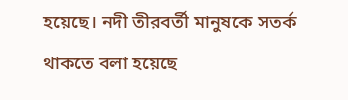হয়েছে। নদী তীরবর্তী মানুষকে সতর্ক থাকতে বলা হয়েছে